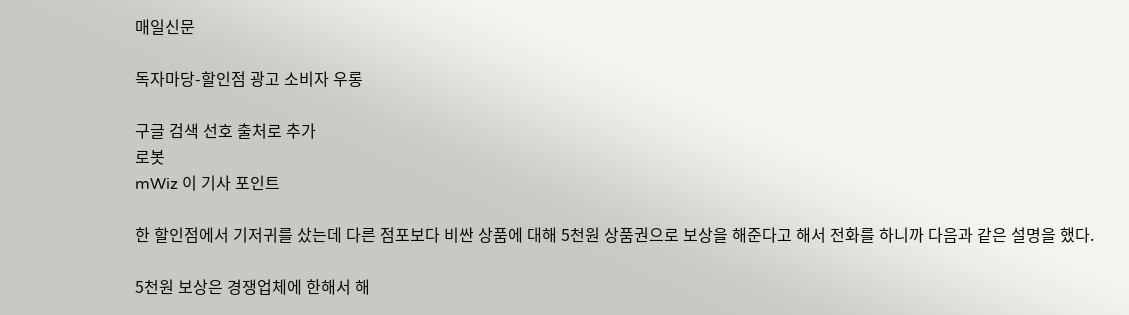매일신문

독자마당-할인점 광고 소비자 우롱

구글 검색 선호 출처로 추가
로봇
mWiz 이 기사 포인트

한 할인점에서 기저귀를 샀는데 다른 점포보다 비싼 상품에 대해 5천원 상품권으로 보상을 해준다고 해서 전화를 하니까 다음과 같은 설명을 했다.

5천원 보상은 경쟁업체에 한해서 해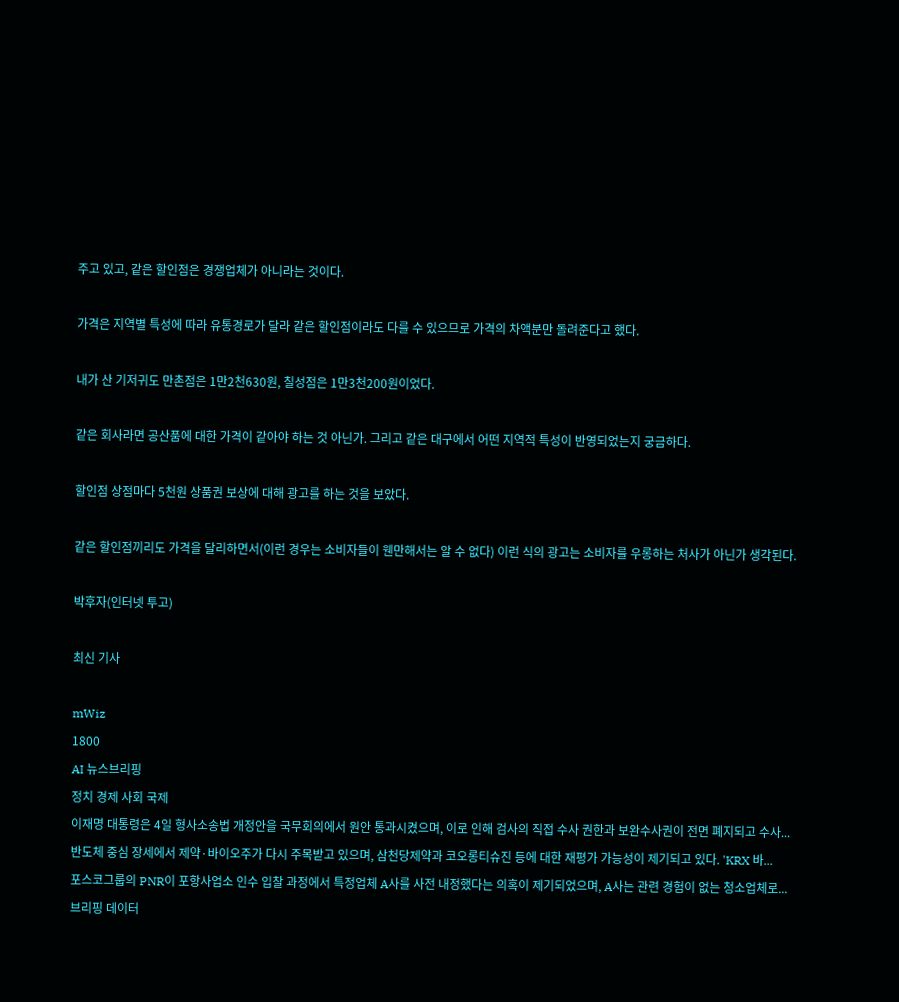주고 있고, 같은 할인점은 경쟁업체가 아니라는 것이다.

가격은 지역별 특성에 따라 유통경로가 달라 같은 할인점이라도 다를 수 있으므로 가격의 차액분만 돌려준다고 했다.

내가 산 기저귀도 만촌점은 1만2천630원, 칠성점은 1만3천200원이었다.

같은 회사라면 공산품에 대한 가격이 같아야 하는 것 아닌가. 그리고 같은 대구에서 어떤 지역적 특성이 반영되었는지 궁금하다.

할인점 상점마다 5천원 상품권 보상에 대해 광고를 하는 것을 보았다.

같은 할인점끼리도 가격을 달리하면서(이런 경우는 소비자들이 웬만해서는 알 수 없다) 이런 식의 광고는 소비자를 우롱하는 처사가 아닌가 생각된다.

박후자(인터넷 투고)

최신 기사

mWiz
1800
AI 뉴스브리핑
정치 경제 사회 국제
이재명 대통령은 4일 형사소송법 개정안을 국무회의에서 원안 통과시켰으며, 이로 인해 검사의 직접 수사 권한과 보완수사권이 전면 폐지되고 수사...
반도체 중심 장세에서 제약·바이오주가 다시 주목받고 있으며, 삼천당제약과 코오롱티슈진 등에 대한 재평가 가능성이 제기되고 있다. 'KRX 바...
포스코그룹의 PNR이 포항사업소 인수 입찰 과정에서 특정업체 A사를 사전 내정했다는 의혹이 제기되었으며, A사는 관련 경험이 없는 청소업체로...
브리핑 데이터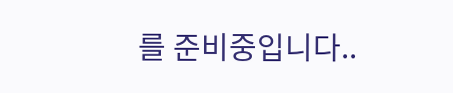를 준비중입니다..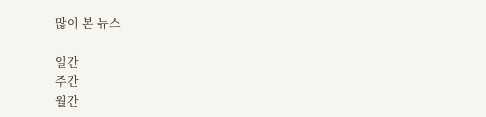많이 본 뉴스

일간
주간
월간